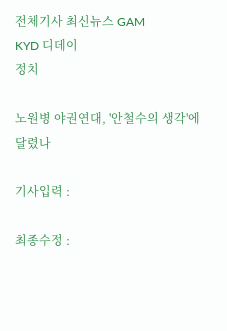전체기사 최신뉴스 GAM
KYD 디데이
정치

노원병 야권연대, '안철수의 생각'에 달렸나

기사입력 :

최종수정 :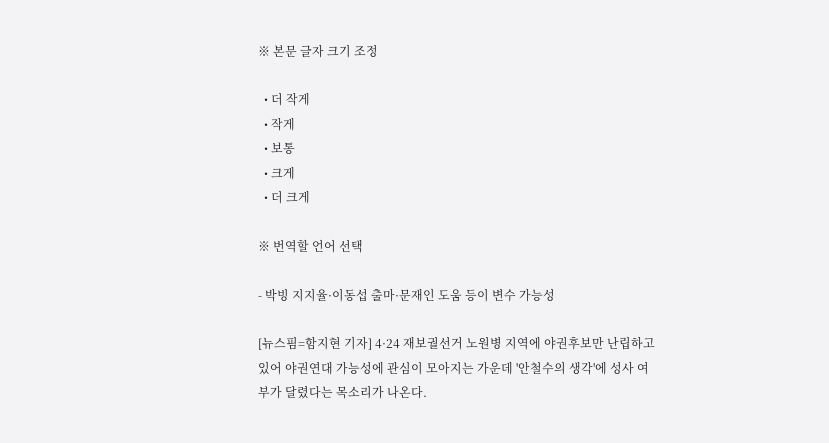※ 본문 글자 크기 조정

  • 더 작게
  • 작게
  • 보통
  • 크게
  • 더 크게

※ 번역할 언어 선택

- 박빙 지지율·이동섭 출마·문재인 도움 등이 변수 가능성

[뉴스핌=함지현 기자] 4·24 재보궐선거 노원병 지역에 야권후보만 난립하고 있어 야권연대 가능성에 관심이 모아지는 가운데 '안철수의 생각'에 성사 여부가 달렸다는 목소리가 나온다.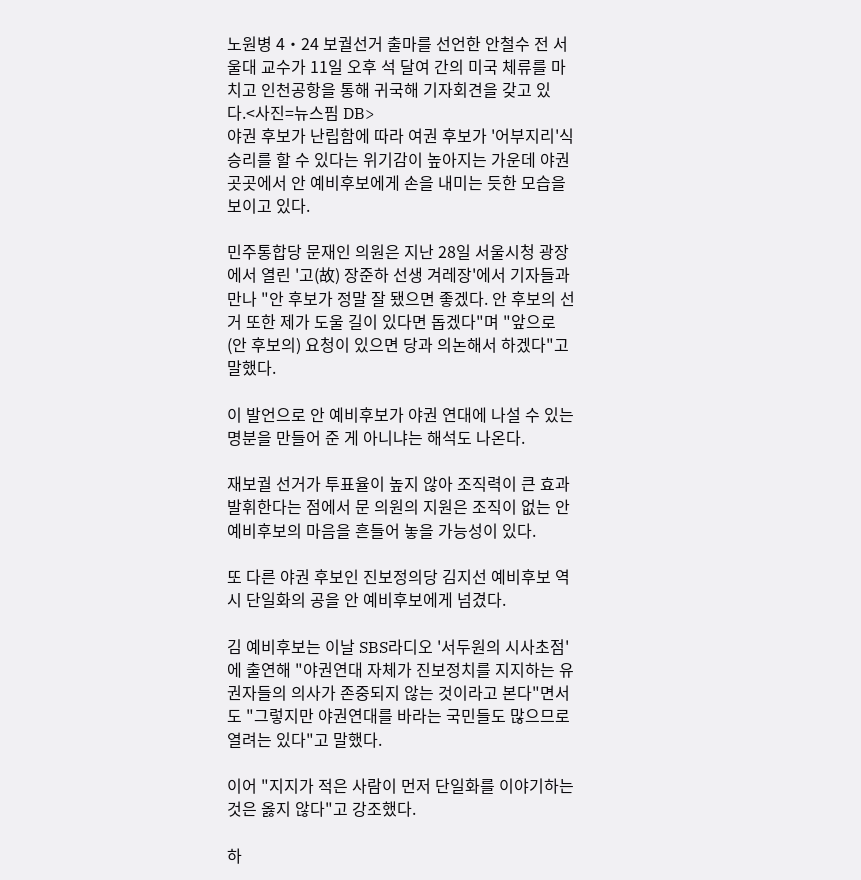노원병 4‧24 보궐선거 출마를 선언한 안철수 전 서울대 교수가 11일 오후 석 달여 간의 미국 체류를 마치고 인천공항을 통해 귀국해 기자회견을 갖고 있다.<사진=뉴스핌 DB>
야권 후보가 난립함에 따라 여권 후보가 '어부지리'식 승리를 할 수 있다는 위기감이 높아지는 가운데 야권 곳곳에서 안 예비후보에게 손을 내미는 듯한 모습을 보이고 있다.

민주통합당 문재인 의원은 지난 28일 서울시청 광장에서 열린 '고(故) 장준하 선생 겨레장'에서 기자들과 만나 "안 후보가 정말 잘 됐으면 좋겠다. 안 후보의 선거 또한 제가 도울 길이 있다면 돕겠다"며 "앞으로 (안 후보의) 요청이 있으면 당과 의논해서 하겠다"고 말했다.

이 발언으로 안 예비후보가 야권 연대에 나설 수 있는 명분을 만들어 준 게 아니냐는 해석도 나온다.

재보궐 선거가 투표율이 높지 않아 조직력이 큰 효과 발휘한다는 점에서 문 의원의 지원은 조직이 없는 안 예비후보의 마음을 흔들어 놓을 가능성이 있다.

또 다른 야권 후보인 진보정의당 김지선 예비후보 역시 단일화의 공을 안 예비후보에게 넘겼다.

김 예비후보는 이날 SBS라디오 '서두원의 시사초점'에 출연해 "야권연대 자체가 진보정치를 지지하는 유권자들의 의사가 존중되지 않는 것이라고 본다"면서도 "그렇지만 야권연대를 바라는 국민들도 많으므로 열려는 있다"고 말했다.

이어 "지지가 적은 사람이 먼저 단일화를 이야기하는 것은 옳지 않다"고 강조했다.

하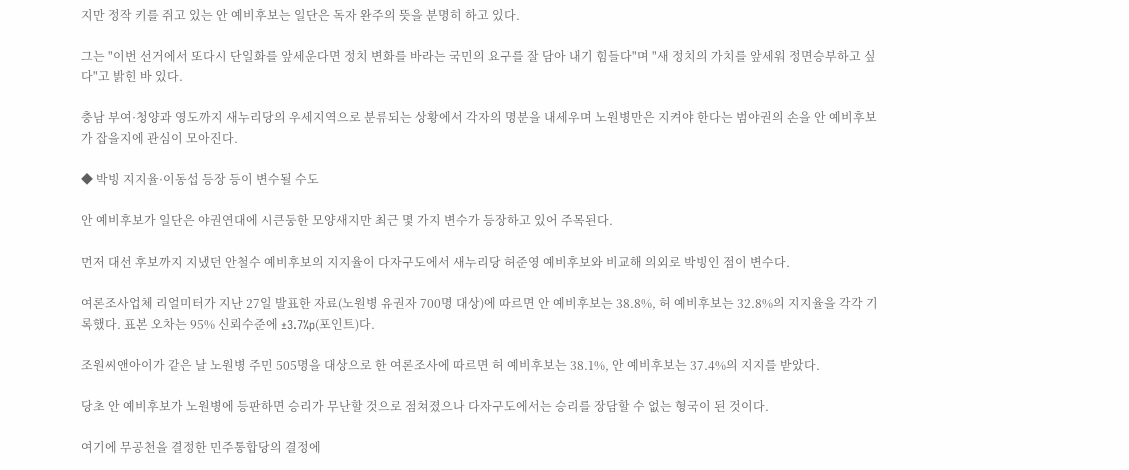지만 정작 키를 쥐고 있는 안 예비후보는 일단은 독자 완주의 뜻을 분명히 하고 있다.

그는 "이번 선거에서 또다시 단일화를 앞세운다면 정치 변화를 바라는 국민의 요구를 잘 담아 내기 힘들다"며 "새 정치의 가치를 앞세워 정면승부하고 싶다"고 밝힌 바 있다.

충남 부여·청양과 영도까지 새누리당의 우세지역으로 분류되는 상황에서 각자의 명분을 내세우며 노원병만은 지켜야 한다는 범야권의 손을 안 예비후보가 잡을지에 관심이 모아진다.

◆ 박빙 지지율·이동섭 등장 등이 변수될 수도

안 예비후보가 일단은 야권연대에 시큰둥한 모양새지만 최근 몇 가지 변수가 등장하고 있어 주목된다.

먼저 대선 후보까지 지냈던 안철수 예비후보의 지지율이 다자구도에서 새누리당 허준영 예비후보와 비교해 의외로 박빙인 점이 변수다.

여론조사업체 리얼미터가 지난 27일 발표한 자료(노원병 유권자 700명 대상)에 따르면 안 예비후보는 38.8%, 허 예비후보는 32.8%의 지지율을 각각 기록했다. 표본 오차는 95% 신뢰수준에 ±3.7%p(포인트)다.

조원씨앤아이가 같은 날 노원병 주민 505명을 대상으로 한 여론조사에 따르면 허 예비후보는 38.1%, 안 예비후보는 37.4%의 지지를 받았다.

당초 안 예비후보가 노원병에 등판하면 승리가 무난할 것으로 점쳐졌으나 다자구도에서는 승리를 장담할 수 없는 형국이 된 것이다.

여기에 무공천을 결정한 민주통합당의 결정에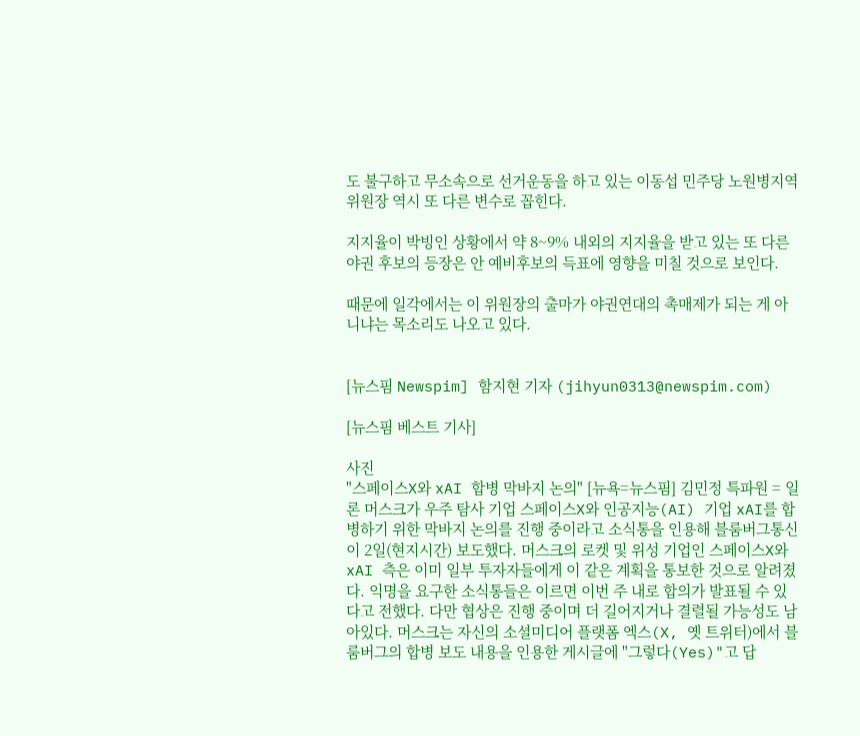도 불구하고 무소속으로 선거운동을 하고 있는 이동섭 민주당 노원병지역위원장 역시 또 다른 변수로 꼽힌다.

지지율이 박빙인 상황에서 약 8~9% 내외의 지지율을 받고 있는 또 다른 야권 후보의 등장은 안 예비후보의 득표에 영향을 미칠 것으로 보인다.

때문에 일각에서는 이 위원장의 출마가 야권연대의 촉매제가 되는 게 아니냐는 목소리도 나오고 있다.


[뉴스핌 Newspim] 함지현 기자 (jihyun0313@newspim.com)

[뉴스핌 베스트 기사]

사진
"스페이스X와 xAI 합병 막바지 논의" [뉴욕=뉴스핌] 김민정 특파원 = 일론 머스크가 우주 탐사 기업 스페이스X와 인공지능(AI) 기업 xAI를 합병하기 위한 막바지 논의를 진행 중이라고 소식통을 인용해 블룸버그통신이 2일(현지시간) 보도했다. 머스크의 로켓 및 위성 기업인 스페이스X와 xAI 측은 이미 일부 투자자들에게 이 같은 계획을 통보한 것으로 알려졌다. 익명을 요구한 소식통들은 이르면 이번 주 내로 합의가 발표될 수 있다고 전했다. 다만 협상은 진행 중이며 더 길어지거나 결렬될 가능성도 남아있다. 머스크는 자신의 소셜미디어 플랫폼 엑스(X, 옛 트위터)에서 블룸버그의 합병 보도 내용을 인용한 게시글에 "그렇다(Yes)"고 답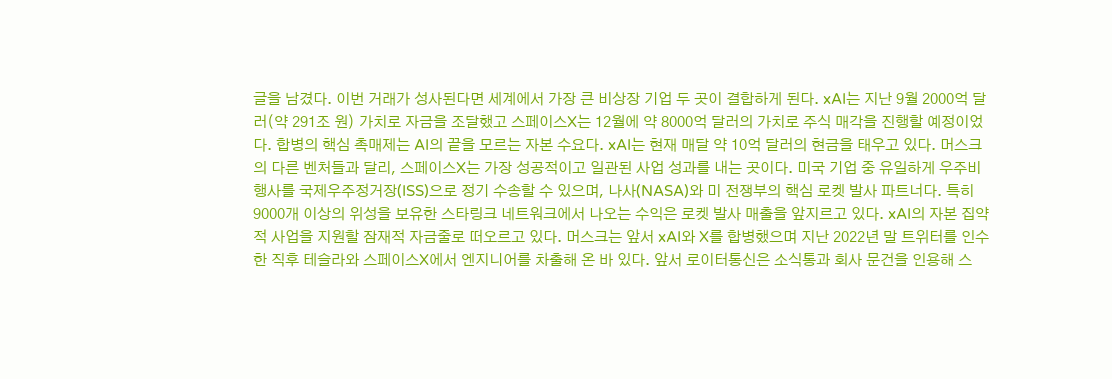글을 남겼다. 이번 거래가 성사된다면 세계에서 가장 큰 비상장 기업 두 곳이 결합하게 된다. xAI는 지난 9월 2000억 달러(약 291조 원) 가치로 자금을 조달했고 스페이스X는 12월에 약 8000억 달러의 가치로 주식 매각을 진행할 예정이었다. 합병의 핵심 촉매제는 AI의 끝을 모르는 자본 수요다. xAI는 현재 매달 약 10억 달러의 현금을 태우고 있다. 머스크의 다른 벤처들과 달리, 스페이스X는 가장 성공적이고 일관된 사업 성과를 내는 곳이다. 미국 기업 중 유일하게 우주비행사를 국제우주정거장(ISS)으로 정기 수송할 수 있으며, 나사(NASA)와 미 전쟁부의 핵심 로켓 발사 파트너다. 특히 9000개 이상의 위성을 보유한 스타링크 네트워크에서 나오는 수익은 로켓 발사 매출을 앞지르고 있다. xAI의 자본 집약적 사업을 지원할 잠재적 자금줄로 떠오르고 있다. 머스크는 앞서 xAI와 X를 합병했으며 지난 2022년 말 트위터를 인수한 직후 테슬라와 스페이스X에서 엔지니어를 차출해 온 바 있다. 앞서 로이터통신은 소식통과 회사 문건을 인용해 스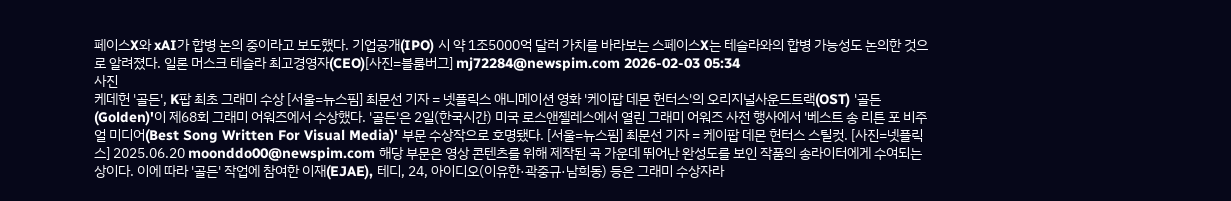페이스X와 xAI가 합병 논의 중이라고 보도했다. 기업공개(IPO) 시 약 1조5000억 달러 가치를 바라보는 스페이스X는 테슬라와의 합병 가능성도 논의한 것으로 알려졌다. 일론 머스크 테슬라 최고경영자(CEO)[사진=블룸버그] mj72284@newspim.com 2026-02-03 05:34
사진
케데헌 '골든', K팝 최초 그래미 수상 [서울=뉴스핌] 최문선 기자 = 넷플릭스 애니메이션 영화 '케이팝 데몬 헌터스'의 오리지널사운드트랙(OST) '골든(Golden)'이 제68회 그래미 어워즈에서 수상했다. '골든'은 2일(한국시간) 미국 로스앤젤레스에서 열린 그래미 어워즈 사전 행사에서 '베스트 송 리튼 포 비주얼 미디어(Best Song Written For Visual Media)' 부문 수상작으로 호명됐다. [서울=뉴스핌] 최문선 기자 = 케이팝 데몬 헌터스 스틸컷. [사진=넷플릭스] 2025.06.20 moonddo00@newspim.com 해당 부문은 영상 콘텐츠를 위해 제작된 곡 가운데 뛰어난 완성도를 보인 작품의 송라이터에게 수여되는 상이다. 이에 따라 '골든' 작업에 참여한 이재(EJAE), 테디, 24, 아이디오(이유한·곽중규·남희동) 등은 그래미 수상자라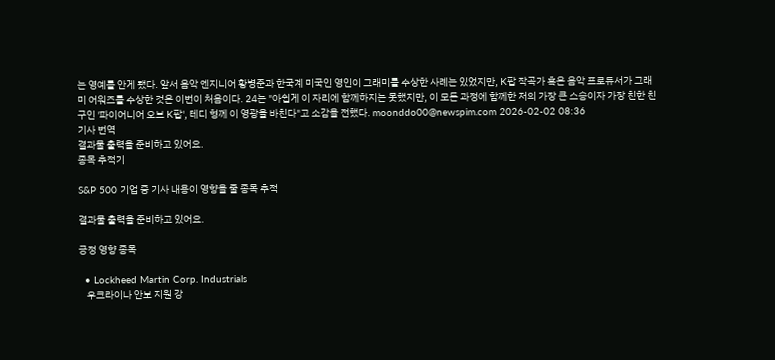는 영예를 안게 됐다. 앞서 음악 엔지니어 황병준과 한국계 미국인 영인이 그래미를 수상한 사례는 있었지만, K팝 작곡가 혹은 음악 프로듀서가 그래미 어워즈를 수상한 것은 이번이 처음이다. 24는 "아쉽게 이 자리에 함께하지는 못했지만, 이 모든 과정에 함께한 저의 가장 큰 스승이자 가장 친한 친구인 '파이어니어 오브 K팝', 테디 형께 이 영광을 바친다"고 소감을 전했다. moonddo00@newspim.com 2026-02-02 08:36
기사 번역
결과물 출력을 준비하고 있어요.
종목 추적기

S&P 500 기업 중 기사 내용이 영향을 줄 종목 추적

결과물 출력을 준비하고 있어요.

긍정 영향 종목

  • Lockheed Martin Corp. Industrials
    우크라이나 안보 지원 강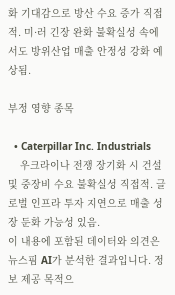화 기대감으로 방산 수요 증가 직접적. 미·러 긴장 완화 불확실성 속에서도 방위산업 매출 안정성 강화 예상됨.

부정 영향 종목

  • Caterpillar Inc. Industrials
    우크라이나 전쟁 장기화 시 건설 및 중장비 수요 불확실성 직접적. 글로벌 인프라 투자 지연으로 매출 성장 둔화 가능성 있음.
이 내용에 포함된 데이터와 의견은 뉴스핌 AI가 분석한 결과입니다. 정보 제공 목적으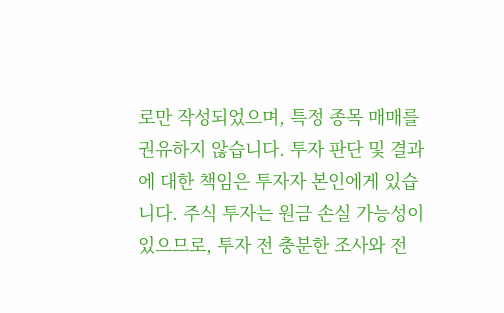로만 작성되었으며, 특정 종목 매매를 권유하지 않습니다. 투자 판단 및 결과에 대한 책임은 투자자 본인에게 있습니다. 주식 투자는 원금 손실 가능성이 있으므로, 투자 전 충분한 조사와 전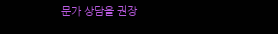문가 상담을 권장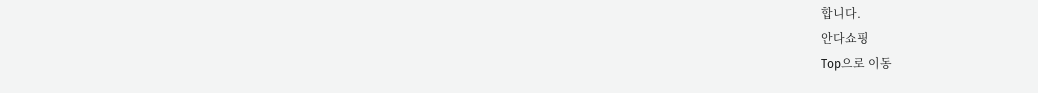합니다.
안다쇼핑
Top으로 이동